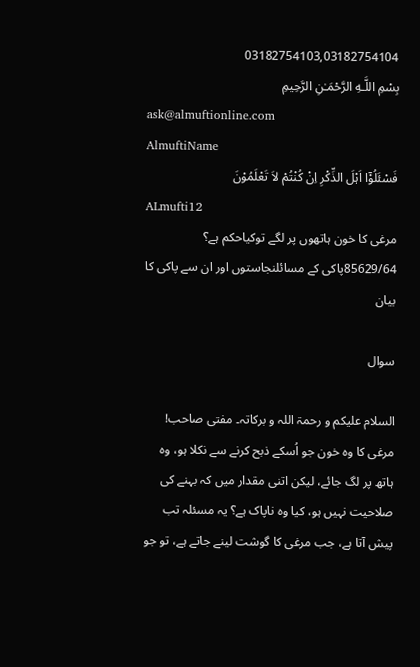03182754103,03182754104
بِسْمِ اللَّـهِ الرَّحْمَـٰنِ الرَّحِيمِ
ask@almuftionline.com
AlmuftiName
فَسْئَلُوْٓا اَہْلَ الذِّکْرِ اِنْ کُنْتُمْ لاَ تَعْلَمُوْنَ
ALmufti12
مرغی کا خون ہاتھوں پر لگے توکیاحکم ہے؟
85629/64پاکی کے مسائلنجاستوں اور ان سے پاکی کا بیان

سوال

السلام علیکم و رحمۃ اللہ و برکاتہ۔ مفتی صاحب! مرغی کا وہ خون جو اُسکے ذبح کرنے سے نکلا ہو، وہ ہاتھ پر لگ جائے، لیکن اتنی مقدار میں کہ بہنے کی صلاحیت نہیں ہو، کیا وہ ناپاک ہے؟ یہ مسئلہ تب پیش آتا ہے، جب مرغی کا گوشت لینے جاتے ہے، تو جو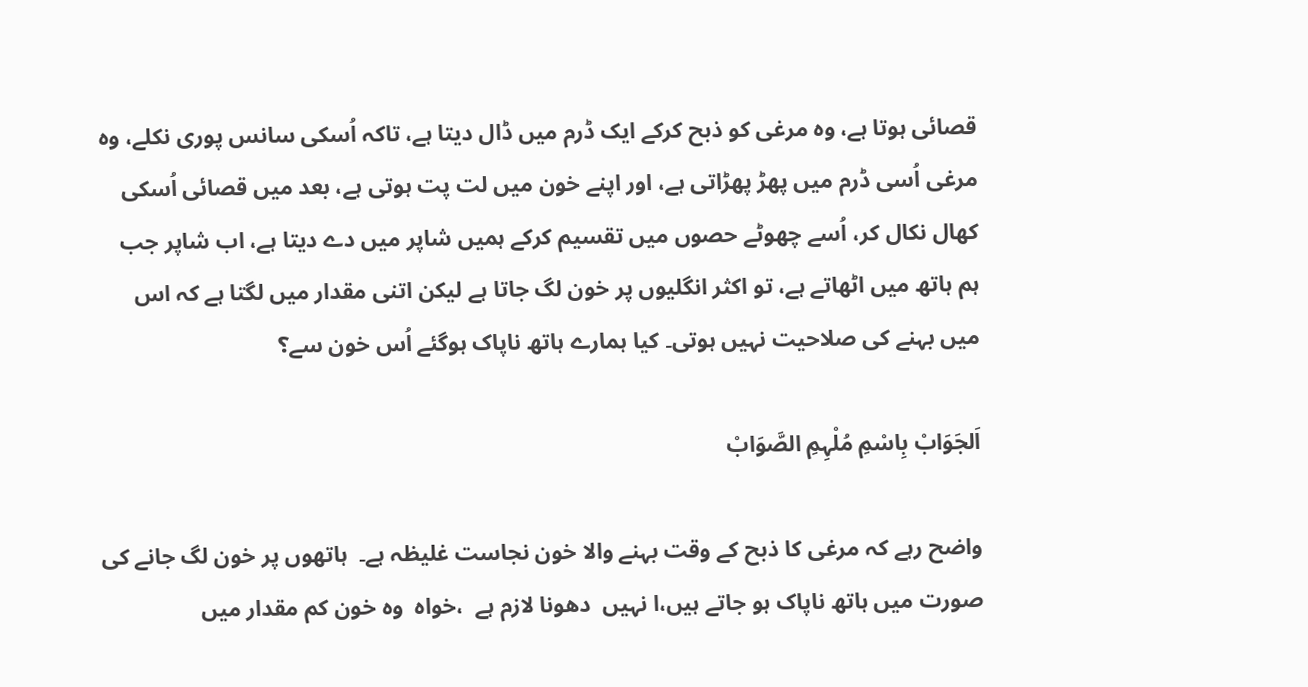قصائی ہوتا ہے، وہ مرغی کو ذبح کرکے ایک ڈرم میں ڈال دیتا ہے، تاکہ اُسکی سانس پوری نکلے، وہ مرغی اُسی ڈرم میں پھڑ پھڑاتی ہے، اور اپنے خون میں لت پت ہوتی ہے، بعد میں قصائی اُسکی کھال نکال کر، اُسے چھوٹے حصوں میں تقسیم کرکے ہمیں شاپر میں دے دیتا ہے، اب شاپر جب ہم ہاتھ میں اٹھاتے ہے، تو اکثر انگلیوں پر خون لگ جاتا ہے لیکن اتنی مقدار میں لگتا ہے کہ اس میں بہنے کی صلاحیت نہیں ہوتی۔ کیا ہمارے ہاتھ ناپاک ہوگئے اُس خون سے؟

اَلجَوَابْ بِاسْمِ مُلْہِمِ الصَّوَابْ

واضح رہے کہ مرغی کا ذبح کے وقت بہنے والا خون نجاست غلیظہ ہے۔  ہاتھوں پر خون لگ جانے کی صورت میں ہاتھ ناپاک ہو جاتے ہیں،ا نہیں  دھونا لازم ہے  ،خواہ  وہ خون کم مقدار میں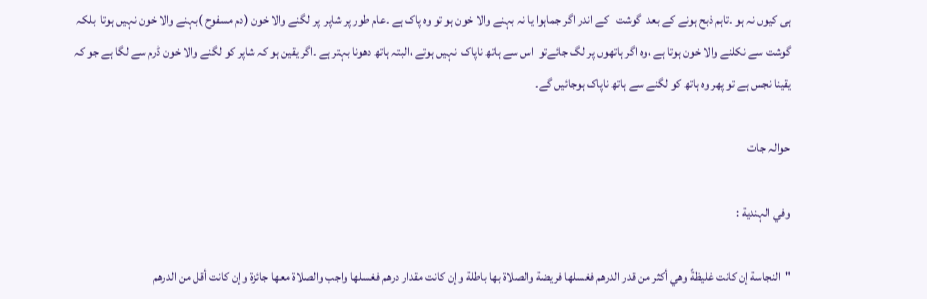ہی کیوں نہ ہو ۔تاہم ذبح ہونے کے بعد  گوشت   کے اندر اگر جماہوا یا نہ بہنے والا خون ہو تو وہ پاک ہے ۔عام طور پر شاپر  پر لگنے والا خون (دم مسفوح )بہنے والا خون نہیں ہوتا  بلکہ گوشت سے نکلنے والا خون ہوتا ہے ،وہ اگر ہاتھوں پر لگ جائےتو  اس سے ہاتھ ناپاک  نہیں ہوتے ،البتہ ہاتھ دھونا بہتر ہے ۔اگر یقین ہو کہ شاپر کو لگنے والا خون ڈرم سے لگا ہے جو کہ یقینا نجس ہے تو پھر وہ ہاتھ کو لگنے سے ہاتھ ناپاک ہوجائیں گے۔

حوالہ جات

وفي الہندية :

"النجاسة إن كانت غليظةً وهي أكثر من قدر الدرهم فغسلها فريضة والصلاة بها باطلة وإن كانت مقدار درهم فغسلها واجب والصلاة معها جائزة وإن كانت أقل من الدرهم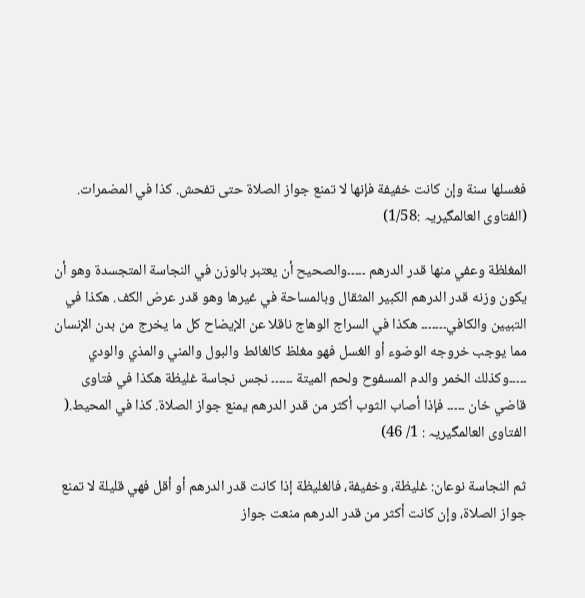فغسلها سنة وإن كانت خفيفة فإنها لا تمنع جواز الصلاة حتى تفحش. كذا في المضمرات. (الفتاوی العالمگیریہ :1/58)

المغلظة وعفي منها قدر الدرهم ۔۔۔۔۔والصحيح أن يعتبر بالوزن في النجاسة المتجسدة وهو أن يكون وزنه قدر الدرهم الكبير المثقال وبالمساحة في غيرها وهو قدر عرض الكف. هكذا في التبيين والكافي۔۔۔۔۔۔۔ هكذا في السراج الوهاج ناقلا عن الإيضاح كل ما يخرج من بدن الإنسان مما يوجب خروجه الوضوء أو الغسل فهو مغلظ كالغائط والبول والمني والمذي والودي ۔۔۔۔۔وكذلك الخمر والدم المسفوح ولحم الميتة ۔۔۔۔۔۔ نجس نجاسة غليظة هكذا في فتاوى قاضي خان ۔۔۔۔۔ فإذا أصاب الثوب أكثر من قدر الدرهم يمنع جواز الصلاة. كذا في المحيط.( الفتاوی العالمگیریہ : 1/ 46)

ثم النجاسة نوعان: غليظة، وخفيفة، فالغليظة إذا كانت قدر الدرهم أو أقل فهي قليلة لا تمنع جواز الصلاة، وإن كانت أكثر من قدر الدرهم منعت جواز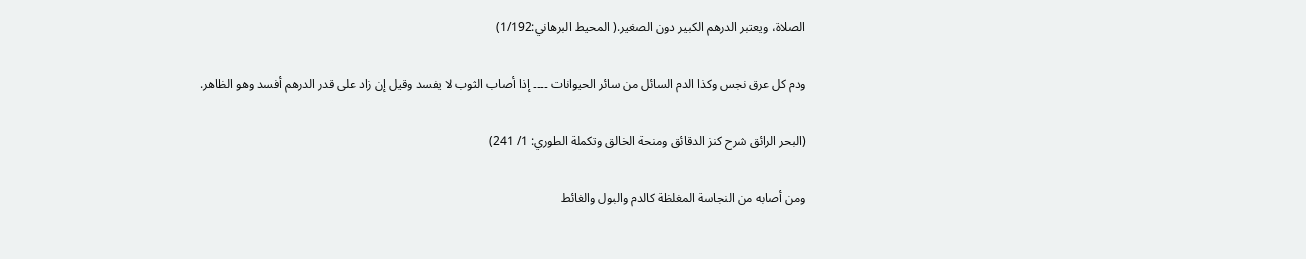الصلاة، ويعتبر الدرهم الكبير دون الصغير.( المحيط البرهاني:1/192)

ودم كل عرق نجس وكذا الدم السائل من سائر الحيوانات ۔۔۔۔ إذا أصاب الثوب لا يفسد وقيل إن زاد على قدر الدرهم أفسد وهو الظاهر.

(البحر الرائق شرح كنز الدقائق ومنحة الخالق وتكملة الطوري: 1/ 241)

ومن أصابه من النجاسة المغلظة كالدم والبول والغائط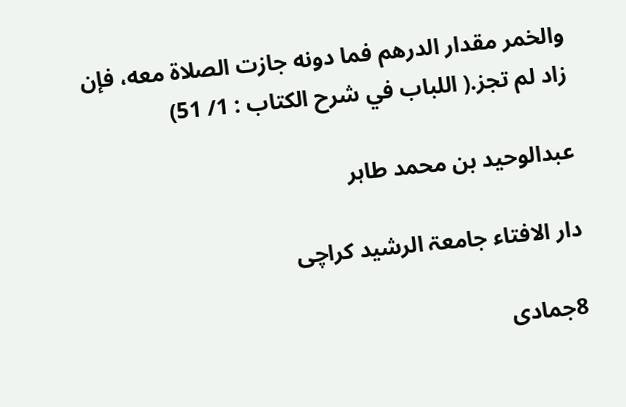والخمر مقدار الدرهم فما دونه جازت الصلاة معه، فإن زاد لم تجز.( اللباب في شرح الكتاب : 1/ 51)

عبدالوحید بن محمد طاہر

دار الافتاء جامعۃ الرشید کراچی

8جمادی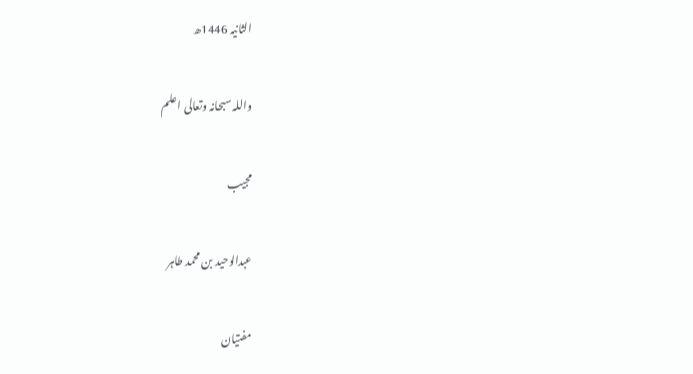الثانیہ 1446ھ

واللہ سبحانہ وتعالی اعلم

مجیب

عبدالوحید بن محمد طاہر

مفتیان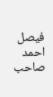فیصل احمد صاحب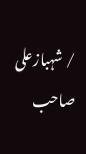/ شہبازعلی صاحب